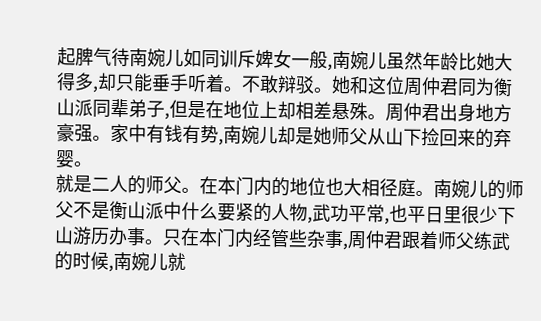起脾气待南婉儿如同训斥婢女一般,南婉儿虽然年龄比她大得多,却只能垂手听着。不敢辩驳。她和这位周仲君同为衡山派同辈弟子,但是在地位上却相差悬殊。周仲君出身地方豪强。家中有钱有势,南婉儿却是她师父从山下捡回来的弃婴。
就是二人的师父。在本门内的地位也大相径庭。南婉儿的师父不是衡山派中什么要紧的人物,武功平常,也平日里很少下山游历办事。只在本门内经管些杂事,周仲君跟着师父练武的时候,南婉儿就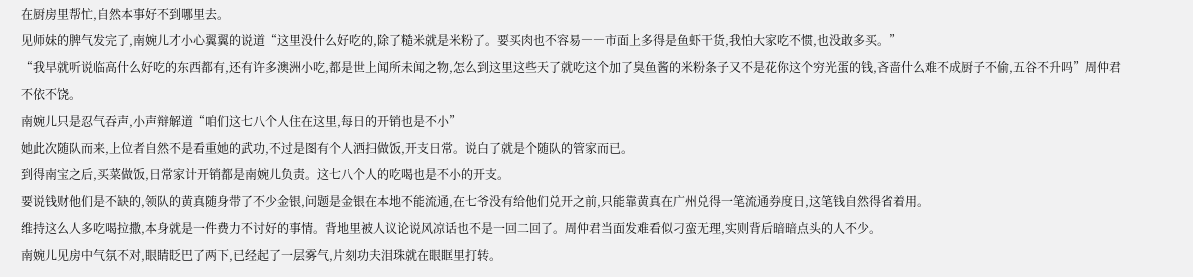在厨房里帮忙,自然本事好不到哪里去。
见师妹的脾气发完了,南婉儿才小心翼翼的说道“这里没什么好吃的,除了糙米就是米粉了。要买肉也不容易――市面上多得是鱼虾干货,我怕大家吃不惯,也没敢多买。”
“我早就听说临高什么好吃的东西都有,还有许多澳洲小吃,都是世上闻所未闻之物,怎么到这里这些天了就吃这个加了臭鱼酱的米粉条子又不是花你这个穷光蛋的钱,吝啬什么难不成厨子不偷,五谷不升吗”周仲君不依不饶。
南婉儿只是忍气吞声,小声辩解道“咱们这七八个人住在这里,每日的开销也是不小”
她此次随队而来,上位者自然不是看重她的武功,不过是图有个人洒扫做饭,开支日常。说白了就是个随队的管家而已。
到得南宝之后,买菜做饭,日常家计开销都是南婉儿负责。这七八个人的吃喝也是不小的开支。
要说钱财他们是不缺的,领队的黄真随身带了不少金银,问题是金银在本地不能流通,在七爷没有给他们兑开之前,只能靠黄真在广州兑得一笔流通券度日,这笔钱自然得省着用。
维持这么人多吃喝拉撒,本身就是一件费力不讨好的事情。背地里被人议论说风凉话也不是一回二回了。周仲君当面发难看似刁蛮无理,实则背后暗暗点头的人不少。
南婉儿见房中气氛不对,眼睛眨巴了两下,已经起了一层雾气,片刻功夫泪珠就在眼眶里打转。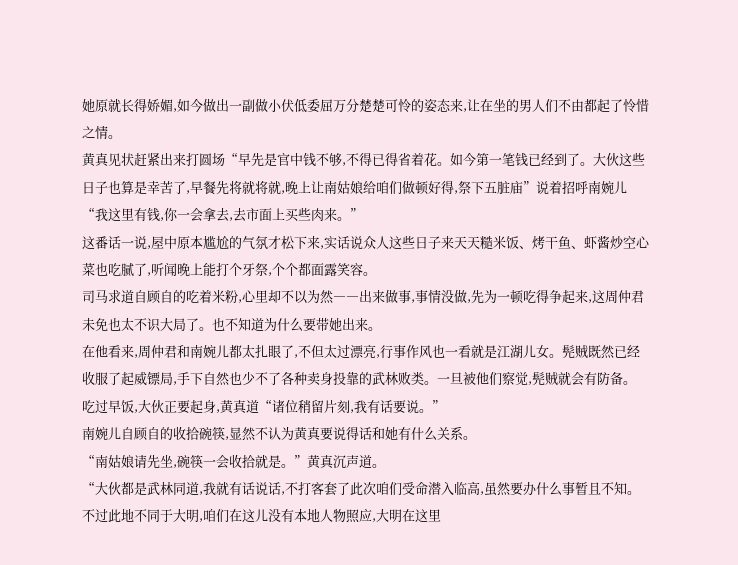她原就长得娇媚,如今做出一副做小伏低委屈万分楚楚可怜的姿态来,让在坐的男人们不由都起了怜惜之情。
黄真见状赶紧出来打圆场“早先是官中钱不够,不得已得省着花。如今第一笔钱已经到了。大伙这些日子也算是幸苦了,早餐先将就将就,晚上让南姑娘给咱们做顿好得,祭下五脏庙”说着招呼南婉儿“我这里有钱,你一会拿去,去市面上买些肉来。”
这番话一说,屋中原本尴尬的气氛才松下来,实话说众人这些日子来天天糙米饭、烤干鱼、虾酱炒空心菜也吃腻了,听闻晚上能打个牙祭,个个都面露笑容。
司马求道自顾自的吃着米粉,心里却不以为然――出来做事,事情没做,先为一顿吃得争起来,这周仲君未免也太不识大局了。也不知道为什么要带她出来。
在他看来,周仲君和南婉儿都太扎眼了,不但太过漂亮,行事作风也一看就是江湖儿女。髡贼既然已经收服了起威镖局,手下自然也少不了各种卖身投靠的武林败类。一旦被他们察觉,髡贼就会有防备。
吃过早饭,大伙正要起身,黄真道“诸位稍留片刻,我有话要说。”
南婉儿自顾自的收拾碗筷,显然不认为黄真要说得话和她有什么关系。
“南姑娘请先坐,碗筷一会收拾就是。”黄真沉声道。
“大伙都是武林同道,我就有话说话,不打客套了此次咱们受命潜入临高,虽然要办什么事暂且不知。不过此地不同于大明,咱们在这儿没有本地人物照应,大明在这里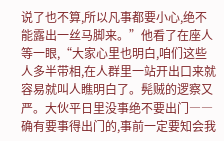说了也不算,所以凡事都要小心,绝不能露出一丝马脚来。”他看了在座人等一眼,“大家心里也明白,咱们这些人多半带相,在人群里一站开出口来就容易就叫人瞧明白了。髡贼的逻察又严。大伙平日里没事绝不要出门――确有要事得出门的,事前一定要知会我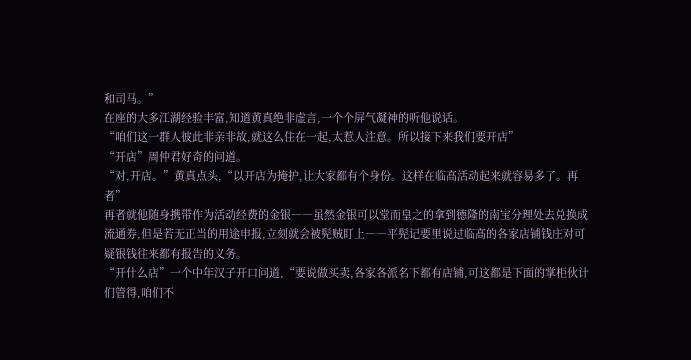和司马。”
在座的大多江湖经验丰富,知道黄真绝非虚言,一个个屏气凝神的听他说话。
“咱们这一群人彼此非亲非故,就这么住在一起,太惹人注意。所以接下来我们要开店”
“开店”周仲君好奇的问道。
“对,开店。”黄真点头,“以开店为掩护,让大家都有个身份。这样在临高活动起来就容易多了。再者”
再者就他随身携带作为活动经费的金银――虽然金银可以堂而皇之的拿到德隆的南宝分理处去兑换成流通券,但是若无正当的用途申报,立刻就会被髡贼盯上――平髡记要里说过临高的各家店铺钱庄对可疑银钱往来都有报告的义务。
“开什么店”一个中年汉子开口问道,“要说做买卖,各家各派名下都有店铺,可这都是下面的掌柜伙计们管得,咱们不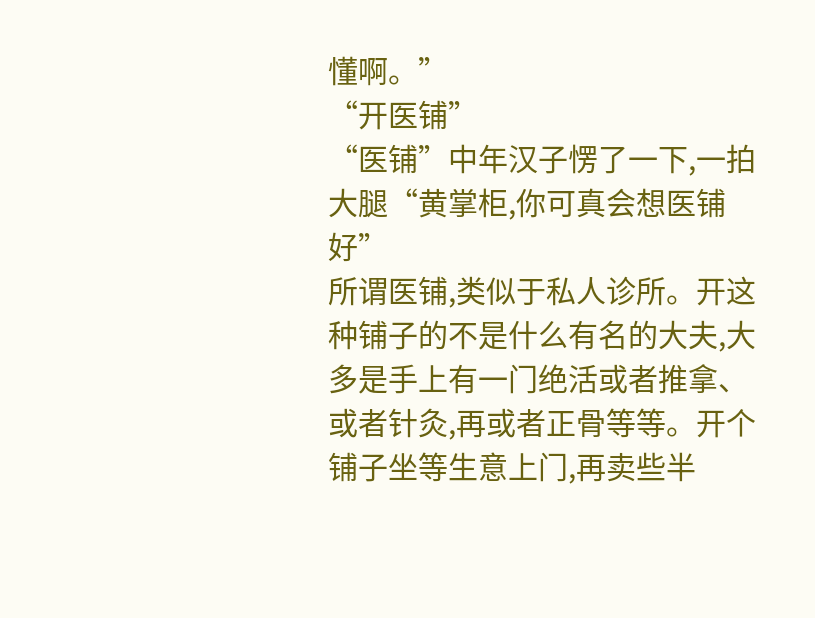懂啊。”
“开医铺”
“医铺”中年汉子愣了一下,一拍大腿“黄掌柜,你可真会想医铺好”
所谓医铺,类似于私人诊所。开这种铺子的不是什么有名的大夫,大多是手上有一门绝活或者推拿、或者针灸,再或者正骨等等。开个铺子坐等生意上门,再卖些半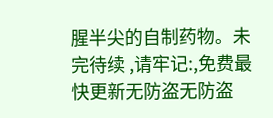腥半尖的自制药物。未完待续 ,请牢记:,免费最快更新无防盗无防盗